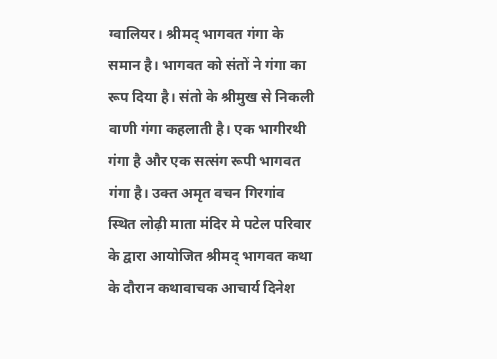ग्वालियर। श्रीमद् भागवत गंगा के समान है। भागवत को संतों ने गंगा का रूप दिया है। संतो के श्रीमुख से निकली वाणी गंगा कहलाती है। एक भागीरथी गंगा है और एक सत्संग रूपी भागवत गंगा है। उक्त अमृत वचन गिरगांव स्थित लोढ़ी माता मंदिर मे पटेल परिवार के द्वारा आयोजित श्रीमद् भागवत कथा के दौरान कथावाचक आचार्य दिनेश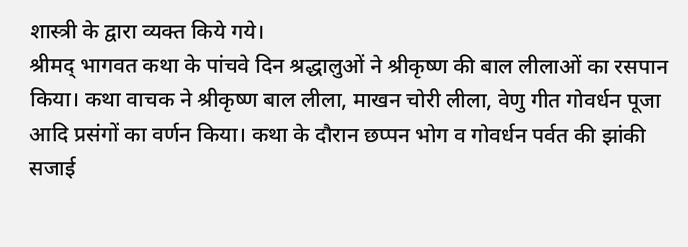शास्त्री के द्वारा व्यक्त किये गये।
श्रीमद् भागवत कथा के पांचवे दिन श्रद्धालुओं ने श्रीकृष्ण की बाल लीलाओं का रसपान किया। कथा वाचक ने श्रीकृष्ण बाल लीला, माखन चोरी लीला, वेणु गीत गोवर्धन पूजा आदि प्रसंगों का वर्णन किया। कथा के दौरान छप्पन भोग व गोवर्धन पर्वत की झांकी सजाई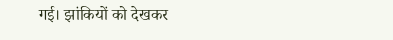गई। झांकियों को देखकर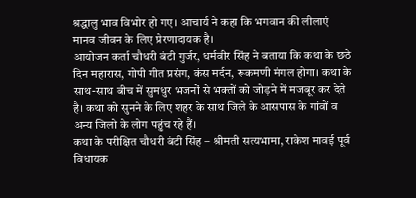श्रद्धालु भाव विभोर हो गए। आचार्य ने कहा कि भगवान की लीलाएं मानव जीवन के लिए प्रेरणादायक है।
आयोजन कर्ता चौधरी बंटी गुर्जर, धर्मवीर सिंह ने बताया कि कथा के छठे दिन महारास, गोपी गीत प्रसंग, कंस मर्दन, रूकमणी मंगल होगा। कथा के साथ-साथ बीच में सुमधुर भजनों से भक्तों को जोड़ने में मजबूर कर देते है। कथा को सुनने के लिए शहर के साथ जिले के आसपास के गांवों व अन्य जिलो के लोग पहुंच रहे हैं।
कथा के परीक्षित चौधरी बंटी सिंह – श्रीमती सत्यभामा, राकेश मावई पूर्व विधायक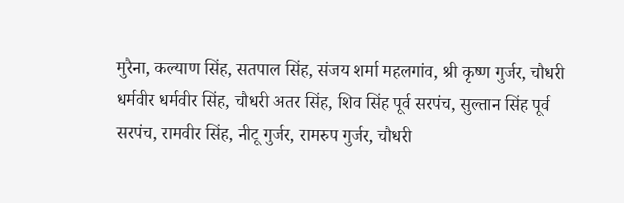मुरैना, कल्याण सिंह, सतपाल सिंह, संजय शर्मा महलगांव, श्री कृष्ण गुर्जर, चौधरी धर्मवीर धर्मवीर सिंह, चौधरी अतर सिंह, शिव सिंह पूर्व सरपंच, सुल्तान सिंह पूर्व सरपंच, रामवीर सिंह, नीटू गुर्जर, रामरुप गुर्जर, चौधरी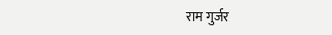राम गुर्जर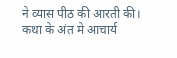ने व्यास पीठ की आरती की।
कथा के अंत मे आचार्य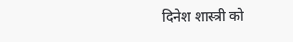दिनेश शास्त्री को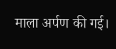माला अर्पण की गई।